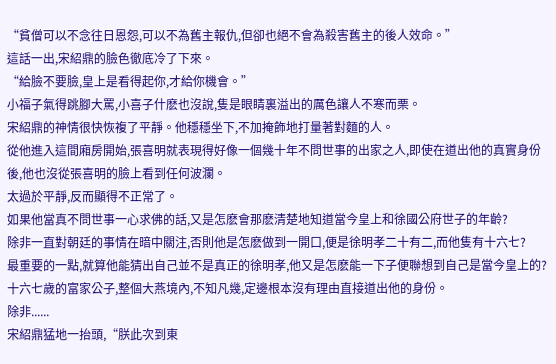“貧僧可以不念往日恩怨,可以不為舊主報仇,但卻也絕不會為殺害舊主的後人效命。”
這話一出,宋紹鼎的臉色徹底冷了下來。
“給臉不要臉,皇上是看得起你,才給你機會。”
小福子氣得跳腳大罵,小喜子什麽也沒說,隻是眼睛裏溢出的厲色讓人不寒而栗。
宋紹鼎的神情很快恢複了平靜。他穩穩坐下,不加掩飾地打量著對麵的人。
從他進入這間廂房開始,張喜明就表現得好像一個幾十年不問世事的出家之人,即使在道出他的真實身份後,他也沒從張喜明的臉上看到任何波瀾。
太過於平靜,反而顯得不正常了。
如果他當真不問世事一心求佛的話,又是怎麽會那麽清楚地知道當今皇上和徐國公府世子的年齡?
除非一直對朝廷的事情在暗中關注,否則他是怎麽做到一開口,便是徐明孝二十有二,而他隻有十六七?
最重要的一點,就算他能猜出自己並不是真正的徐明孝,他又是怎麽能一下子便聯想到自己是當今皇上的?
十六七歲的富家公子,整個大燕境內,不知凡幾,定邊根本沒有理由直接道出他的身份。
除非......
宋紹鼎猛地一抬頭,“朕此次到東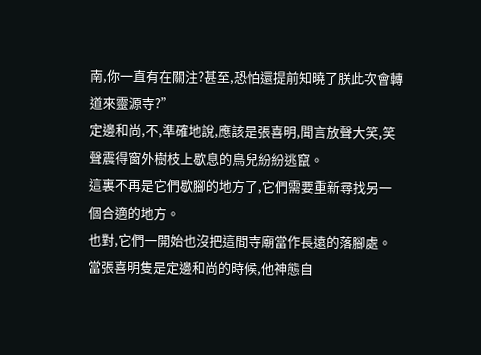南,你一直有在關注?甚至,恐怕還提前知曉了朕此次會轉道來靈源寺?”
定邊和尚,不,準確地說,應該是張喜明,聞言放聲大笑,笑聲震得窗外樹枝上歇息的鳥兒紛紛逃竄。
這裏不再是它們歇腳的地方了,它們需要重新尋找另一個合適的地方。
也對,它們一開始也沒把這間寺廟當作長遠的落腳處。
當張喜明隻是定邊和尚的時候,他神態自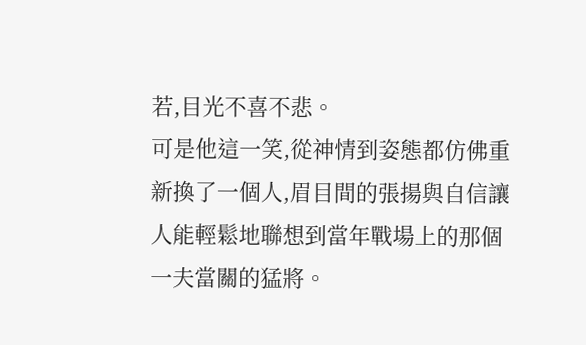若,目光不喜不悲。
可是他這一笑,從神情到姿態都仿佛重新換了一個人,眉目間的張揚與自信讓人能輕鬆地聯想到當年戰場上的那個一夫當關的猛將。